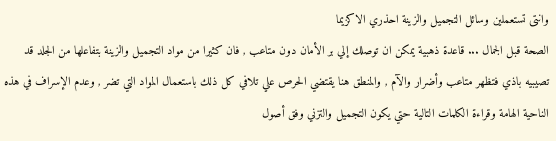وانتى تستعملين وسائل التجميل والزينة احذري الاكزيما
الصحة قبل الجمال ... قاعدة ذهبية يمكن ان توصلك إلي بر الأمان دون متاعب , فان كثيرا من مواد التجميل والزينة بتفاعلها من الجلد قد تصيبيه باذي فتظهر متاعب وأضرار والآم , والمنطق هنا يقتضي الحرص علي تلافي كل ذلك باستعمال المواد التي تضر , وعدم الإسراف في هذه الناحية الهامة وقراءة الكلمات التالية حتي يكون التجميل والتزني وفق أصول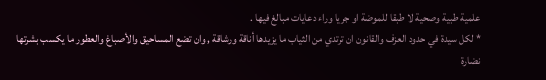علمية طبية وصحية لا طبقا للموضة او جريا وراء دعايات مبالغ فيها .
* لكل سيدة في حدود العزف والقانون ان ترتدي من الثياب ما يزيدها أناقة ورشاقة , وان تضع المساحيق والأصباغ والعطور ما يكسب بشرتها نضارة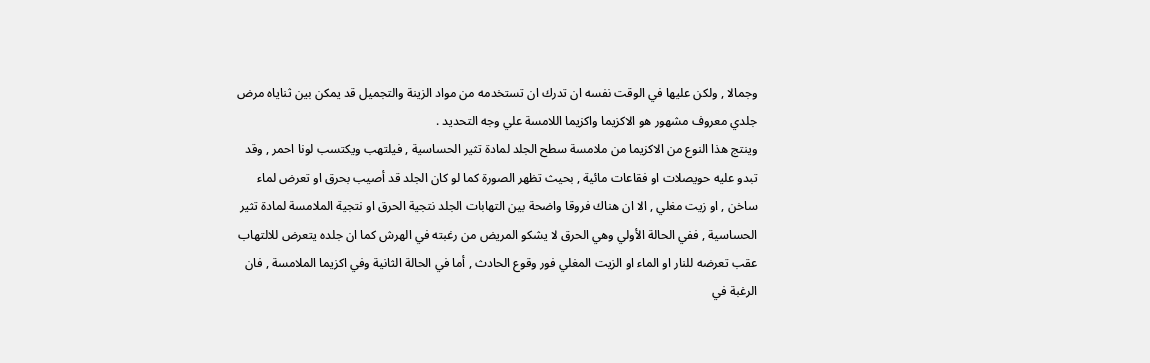وجمالا , ولكن عليها في الوقت نفسه ان تدرك ان تستخدمه من مواد الزينة والتجميل قد يمكن بين ثناياه مرض جلدي معروف مشهور هو الاكزيما واكزيما اللامسة علي وجه التحديد .
وينتج هذا النوع من الاكزيما من ملامسة سطح الجلد لمادة تثير الحساسية , فيلتهب ويكتسب لونا احمر , وقد تبدو عليه حويصلات او فقاعات مائية , بحيث تظهر الصورة كما لو كان الجلد قد أصيب بحرق او تعرض لماء ساخن , او زيت مغلي , الا ان هناك فروقا واضحة بين التهابات الجلد نتجية الحرق او نتجية الملامسة لمادة تثير الحساسية , ففي الحالة الأولي وهي الحرق لا يشكو المريض من رغبته في الهرش كما ان جلده يتعرض للالتهاب عقب تعرضه للنار او الماء او الزيت المغلي فور وقوع الحادث , أما في الحالة الثانية وفي اكزيما الملامسة , فان الرغبة في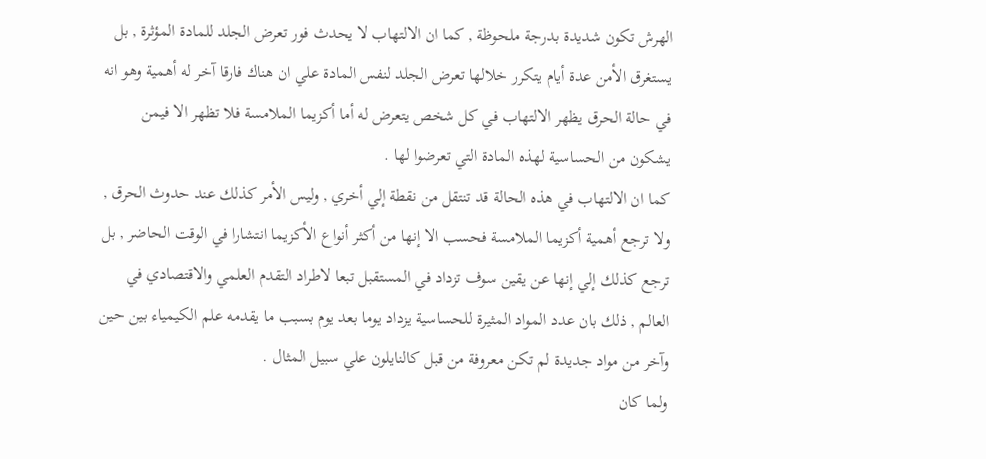الهرش تكون شديدة بدرجة ملحوظة , كما ان الالتهاب لا يحدث فور تعرض الجلد للمادة المؤثرة , بل يستغرق الأمن عدة أيام يتكرر خلالها تعرض الجلد لنفس المادة علي ان هناك فارقا آخر له أهمية وهو انه في حالة الحرق يظهر الالتهاب في كل شخص يتعرض له أما أكزيما الملامسة فلا تظهر الا فيمن يشكون من الحساسية لهذه المادة التي تعرضوا لها .
كما ان الالتهاب في هذه الحالة قد تنتقل من نقطة إلي أخري , وليس الأمر كذلك عند حدوث الحرق , ولا ترجع أهمية أكزيما الملامسة فحسب الا إنها من أكثر أنواع الأكزيما انتشارا في الوقت الحاضر , بل ترجع كذلك إلي إنها عن يقين سوف تزداد في المستقبل تبعا لاطراد التقدم العلمي والاقتصادي في العالم , ذلك بان عدد المواد المثيرة للحساسية يزداد يوما بعد يوم بسبب ما يقدمه علم الكيمياء بين حين وآخر من مواد جديدة لم تكن معروفة من قبل كالنايلون علي سبيل المثال .
ولما كان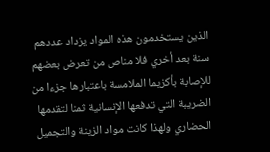الذين يستخدمون هذه المواد يزداد عددهم سنة بعد أخري فلا مناص من تعرض بعضهم للإصابة بأكزيما الملامسة باعتبارها جزءا من الضريبة التي تدفعها الإنسانية ثمنا لتقدمها الحضاري ولهذا كانت مواد الزينة والتجميل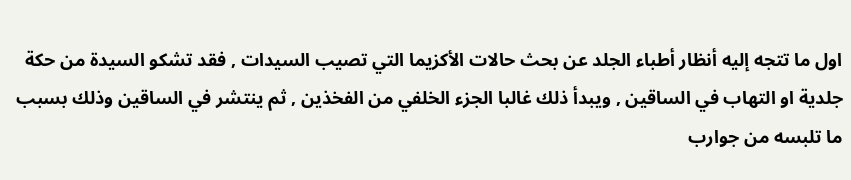اول ما تتجه إليه أنظار أطباء الجلد عن بحث حالات الأكزيما التي تصيب السيدات , فقد تشكو السيدة من حكة جلدية او التهاب في الساقين , ويبدأ ذلك غالبا الجزء الخلفي من الفخذين , ثم ينتشر في الساقين وذلك بسبب ما تلبسه من جوارب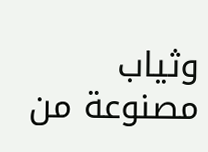وثياب مصنوعة من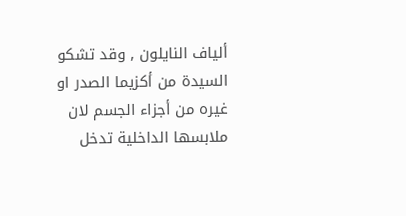ألياف النايلون , وقد تشكو السيدة من أكزيما الصدر او غيره من أجزاء الجسم لان ملابسها الداخلية تدخل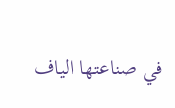في صناعتها الياف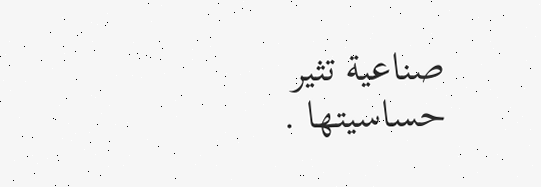صناعية تثير حساسيتها .